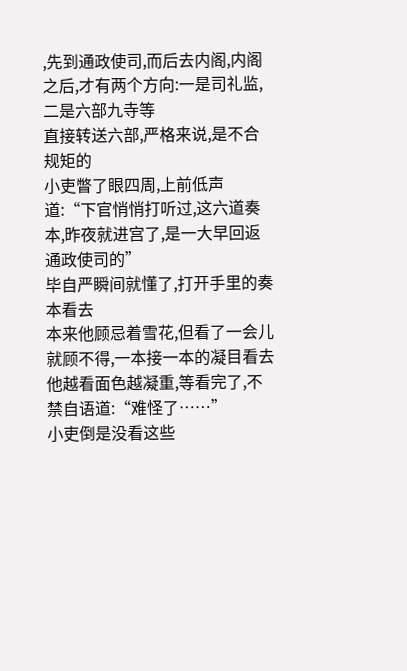,先到通政使司,而后去内阁,内阁之后,才有两个方向:一是司礼监,二是六部九寺等
直接转送六部,严格来说,是不合规矩的
小吏瞥了眼四周,上前低声道:“下官悄悄打听过,这六道奏本,昨夜就进宫了,是一大早回返通政使司的”
毕自严瞬间就懂了,打开手里的奏本看去
本来他顾忌着雪花,但看了一会儿就顾不得,一本接一本的凝目看去
他越看面色越凝重,等看完了,不禁自语道:“难怪了……”
小吏倒是没看这些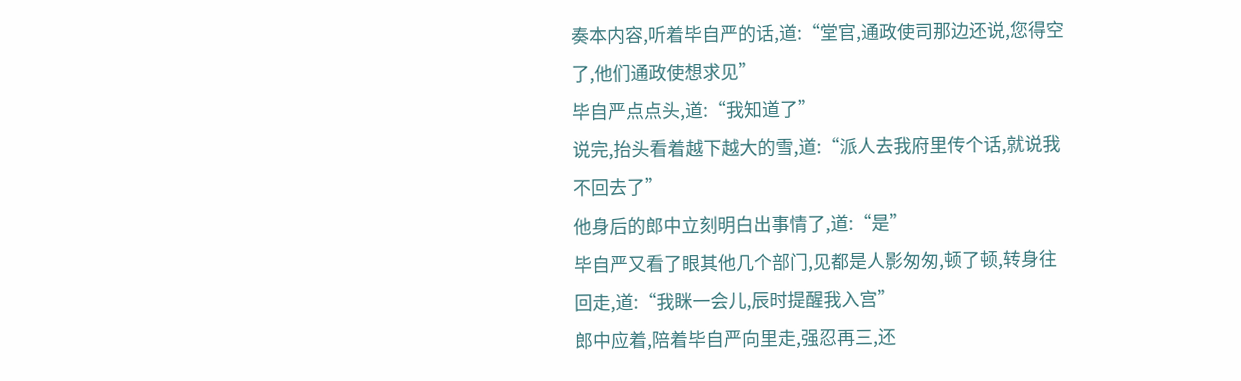奏本内容,听着毕自严的话,道:“堂官,通政使司那边还说,您得空了,他们通政使想求见”
毕自严点点头,道:“我知道了”
说完,抬头看着越下越大的雪,道:“派人去我府里传个话,就说我不回去了”
他身后的郎中立刻明白出事情了,道:“是”
毕自严又看了眼其他几个部门,见都是人影匆匆,顿了顿,转身往回走,道:“我眯一会儿,辰时提醒我入宫”
郎中应着,陪着毕自严向里走,强忍再三,还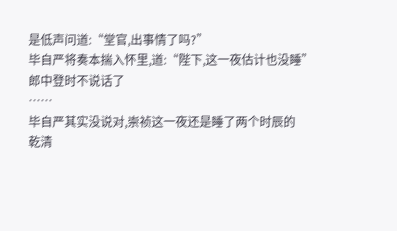是低声问道:“堂官,出事情了吗?”
毕自严将奏本揣入怀里,道:“陛下,这一夜估计也没睡”
郎中登时不说话了
……
毕自严其实没说对,崇祯这一夜还是睡了两个时辰的
乾清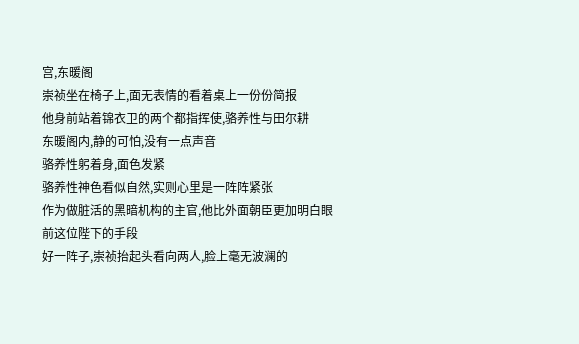宫,东暖阁
崇祯坐在椅子上,面无表情的看着桌上一份份简报
他身前站着锦衣卫的两个都指挥使,骆养性与田尔耕
东暖阁内,静的可怕,没有一点声音
骆养性躬着身,面色发紧
骆养性神色看似自然,实则心里是一阵阵紧张
作为做脏活的黑暗机构的主官,他比外面朝臣更加明白眼前这位陛下的手段
好一阵子,崇祯抬起头看向两人,脸上毫无波澜的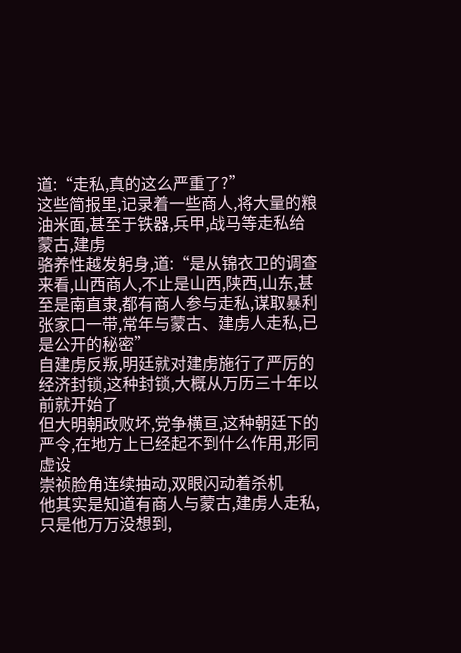道:“走私,真的这么严重了?”
这些简报里,记录着一些商人,将大量的粮油米面,甚至于铁器,兵甲,战马等走私给蒙古,建虏
骆养性越发躬身,道:“是从锦衣卫的调查来看,山西商人,不止是山西,陕西,山东,甚至是南直隶,都有商人参与走私,谋取暴利张家口一带,常年与蒙古、建虏人走私,已是公开的秘密”
自建虏反叛,明廷就对建虏施行了严厉的经济封锁,这种封锁,大概从万历三十年以前就开始了
但大明朝政败坏,党争横亘,这种朝廷下的严令,在地方上已经起不到什么作用,形同虚设
崇祯脸角连续抽动,双眼闪动着杀机
他其实是知道有商人与蒙古,建虏人走私,只是他万万没想到,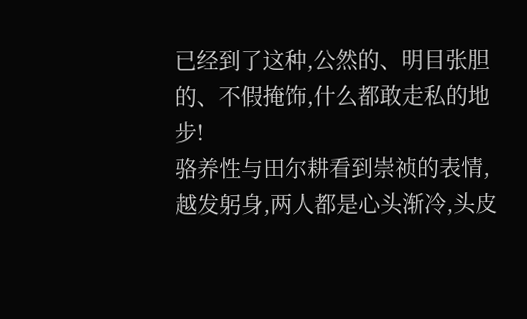已经到了这种,公然的、明目张胆的、不假掩饰,什么都敢走私的地步!
骆养性与田尔耕看到崇祯的表情,越发躬身,两人都是心头渐冷,头皮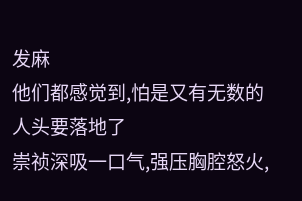发麻
他们都感觉到,怕是又有无数的人头要落地了
崇祯深吸一口气,强压胸腔怒火,